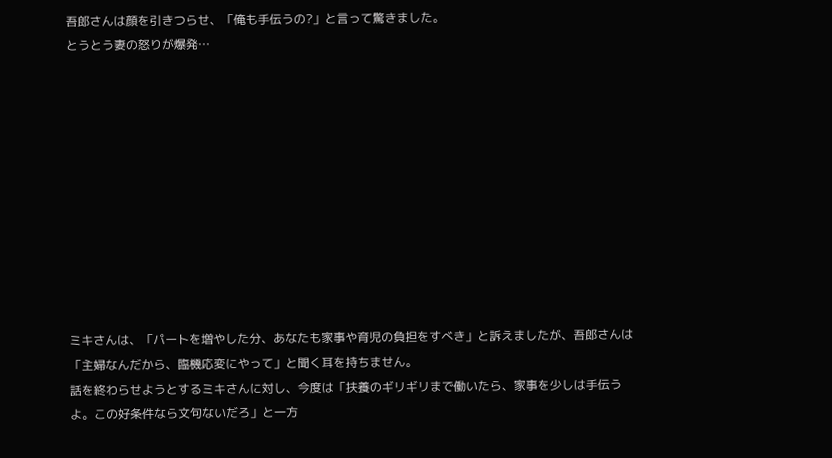吾郎さんは顔を引きつらせ、「俺も手伝うの?」と言って驚きました。
とうとう妻の怒りが爆発…











ミキさんは、「パートを増やした分、あなたも家事や育児の負担をすべき」と訴えましたが、吾郎さんは「主婦なんだから、臨機応変にやって」と聞く耳を持ちません。
話を終わらせようとするミキさんに対し、今度は「扶養のギリギリまで働いたら、家事を少しは手伝うよ。この好条件なら文句ないだろ」と一方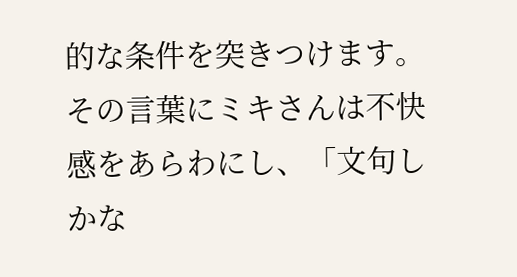的な条件を突きつけます。
その言葉にミキさんは不快感をあらわにし、「文句しかな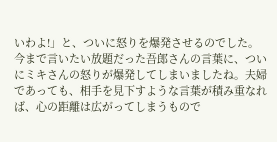いわよ!」と、ついに怒りを爆発させるのでした。
今まで言いたい放題だった吾郎さんの言葉に、ついにミキさんの怒りが爆発してしまいましたね。夫婦であっても、相手を見下すような言葉が積み重なれば、心の距離は広がってしまうもので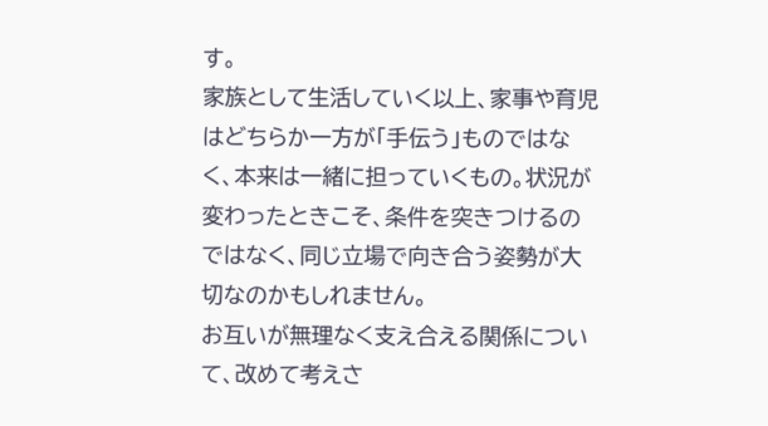す。
家族として生活していく以上、家事や育児はどちらか一方が「手伝う」ものではなく、本来は一緒に担っていくもの。状況が変わったときこそ、条件を突きつけるのではなく、同じ立場で向き合う姿勢が大切なのかもしれません。
お互いが無理なく支え合える関係について、改めて考えさ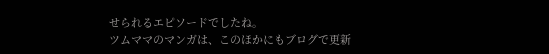せられるエピソードでしたね。
ツムママのマンガは、このほかにもブログで更新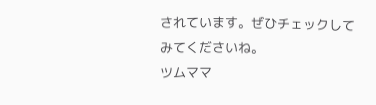されています。ぜひチェックしてみてくださいね。
ツムママ